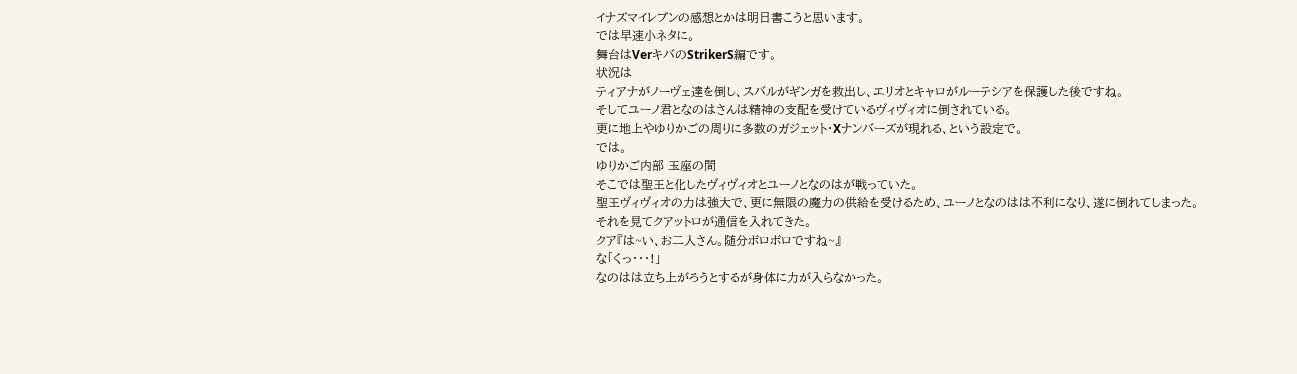イナズマイレブンの感想とかは明日書こうと思います。
では早速小ネタに。
舞台はVerキバのStrikerS編です。
状況は
ティアナがノーヴェ達を倒し、スバルがギンガを救出し、エリオとキャロがルーテシアを保護した後ですね。
そしてユーノ君となのはさんは精神の支配を受けているヴィヴィオに倒されている。
更に地上やゆりかごの周りに多数のガジェット・Χナンバーズが現れる、という設定で。
では。
ゆりかご内部 玉座の間
そこでは聖王と化したヴィヴィオとユーノとなのはが戦っていた。
聖王ヴィヴィオの力は強大で、更に無限の魔力の供給を受けるため、ユーノとなのはは不利になり、遂に倒れてしまった。
それを見てクアットロが通信を入れてきた。
クア『は~い、お二人さん。随分ボロボロですね~』
な「くっ・・・!」
なのはは立ち上がろうとするが身体に力が入らなかった。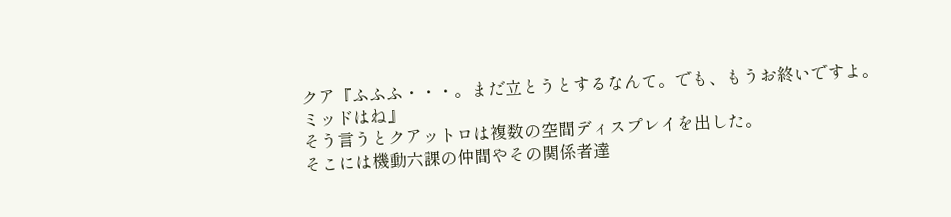クア『ふふふ・・・。まだ立とうとするなんて。でも、もうお終いですよ。ミッドはね』
そう言うとクアットロは複数の空間ディスプレイを出した。
そこには機動六課の仲間やその関係者達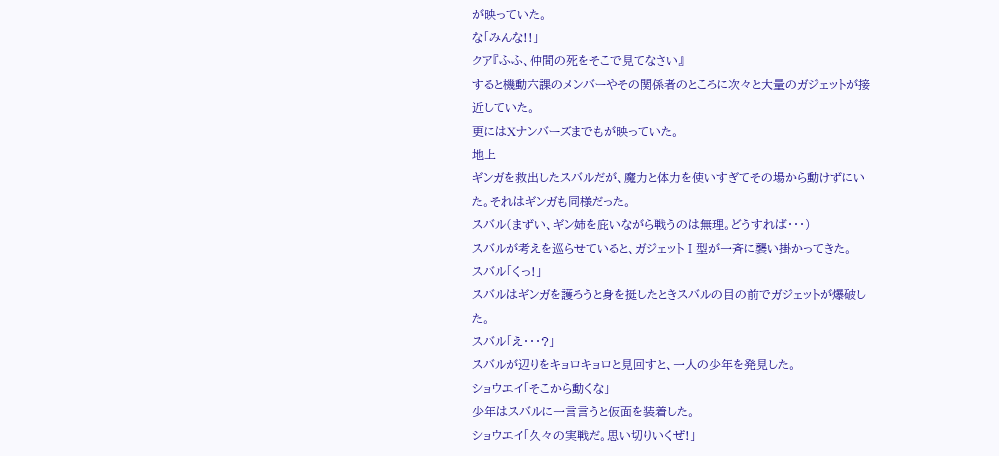が映っていた。
な「みんな!!」
クア『ふふ、仲間の死をそこで見てなさい』
すると機動六課のメンバーやその関係者のところに次々と大量のガジェットが接近していた。
更にはΧナンバーズまでもが映っていた。
地上
ギンガを救出したスバルだが、魔力と体力を使いすぎてその場から動けずにいた。それはギンガも同様だった。
スバル(まずい、ギン姉を庇いながら戦うのは無理。どうすれば・・・)
スバルが考えを巡らせていると、ガジェットⅠ型が一斉に襲い掛かってきた。
スバル「くっ!」
スバルはギンガを護ろうと身を挺したときスバルの目の前でガジェットが爆破した。
スバル「え・・・?」
スバルが辺りをキョロキョロと見回すと、一人の少年を発見した。
ショウエイ「そこから動くな」
少年はスバルに一言言うと仮面を装着した。
ショウエイ「久々の実戦だ。思い切りいくぜ!」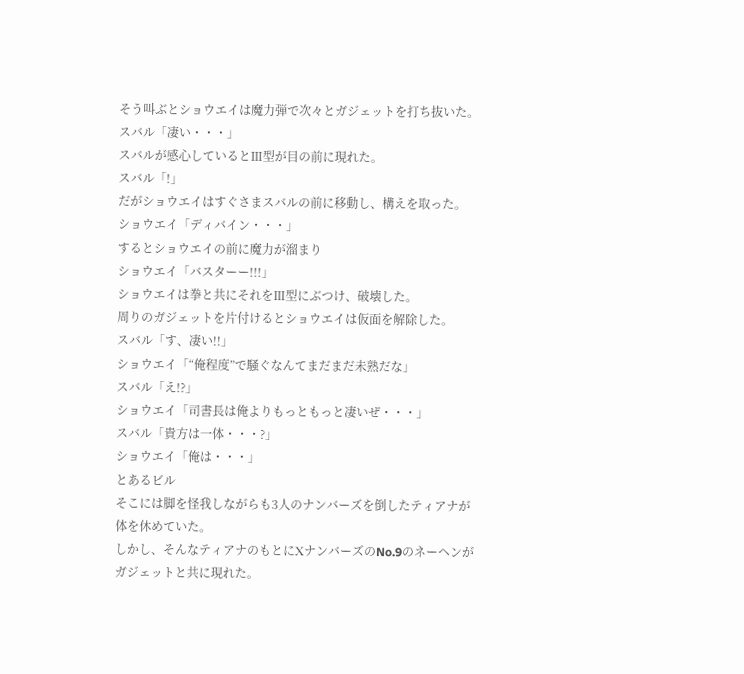そう叫ぶとショウエイは魔力弾で次々とガジェットを打ち抜いた。
スバル「凄い・・・」
スバルが感心しているとⅢ型が目の前に現れた。
スバル「!」
だがショウエイはすぐさまスバルの前に移動し、構えを取った。
ショウエイ「ディバイン・・・」
するとショウエイの前に魔力が溜まり
ショウエイ「バスターー!!!」
ショウエイは拳と共にそれをⅢ型にぶつけ、破壊した。
周りのガジェットを片付けるとショウエイは仮面を解除した。
スバル「す、凄い!!」
ショウエイ「“俺程度”で騒ぐなんてまだまだ未熟だな」
スバル「え!?」
ショウエイ「司書長は俺よりもっともっと凄いぜ・・・」
スバル「貴方は一体・・・?」
ショウエイ「俺は・・・」
とあるビル
そこには脚を怪我しながらも3人のナンバーズを倒したティアナが体を休めていた。
しかし、そんなティアナのもとにΧナンバーズのNo.9のネーヘンがガジェットと共に現れた。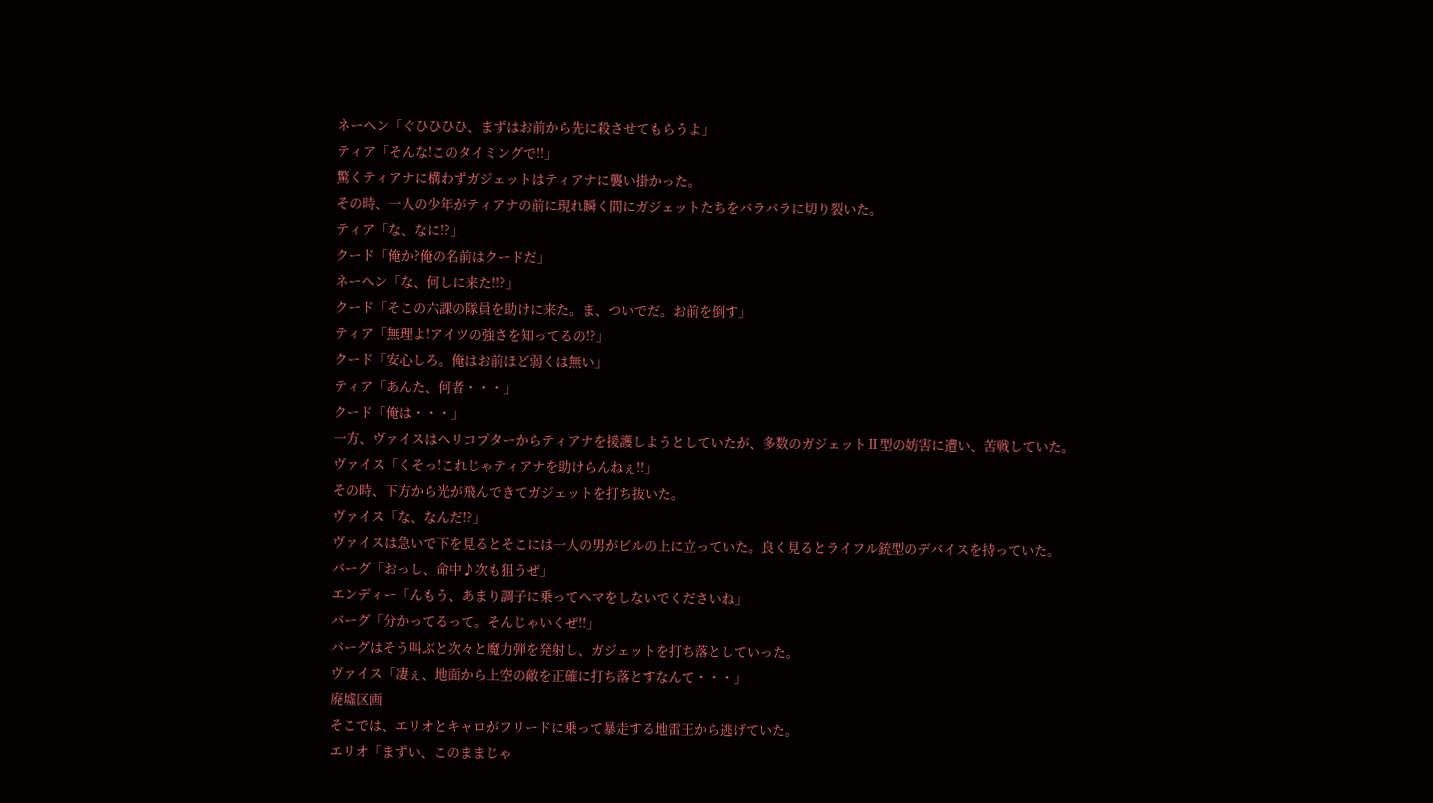ネーヘン「ぐひひひひ、まずはお前から先に殺させてもらうよ」
ティア「そんな!このタイミングで!!」
驚くティアナに構わずガジェットはティアナに襲い掛かった。
その時、一人の少年がティアナの前に現れ瞬く間にガジェットたちをバラバラに切り裂いた。
ティア「な、なに!?」
クード「俺か?俺の名前はクードだ」
ネーヘン「な、何しに来た!!?」
クード「そこの六課の隊員を助けに来た。ま、ついでだ。お前を倒す」
ティア「無理よ!アイツの強さを知ってるの!?」
クード「安心しろ。俺はお前ほど弱くは無い」
ティア「あんた、何者・・・」
クード「俺は・・・」
一方、ヴァイスはヘリコプターからティアナを援護しようとしていたが、多数のガジェットⅡ型の妨害に遭い、苦戦していた。
ヴァイス「くそっ!これじゃティアナを助けらんねぇ!!」
その時、下方から光が飛んできてガジェットを打ち抜いた。
ヴァイス「な、なんだ!?」
ヴァイスは急いで下を見るとそこには一人の男がビルの上に立っていた。良く見るとライフル銃型のデバイスを持っていた。
バーグ「おっし、命中♪次も狙うぜ」
エンディー「んもう、あまり調子に乗ってヘマをしないでくださいね」
バーグ「分かってるって。そんじゃいくぜ!!」
バーグはそう叫ぶと次々と魔力弾を発射し、ガジェットを打ち落としていった。
ヴァイス「凄ぇ、地面から上空の敵を正確に打ち落とすなんて・・・」
廃墟区画
そこでは、エリオとキャロがフリードに乗って暴走する地雷王から逃げていた。
エリオ「まずい、このままじゃ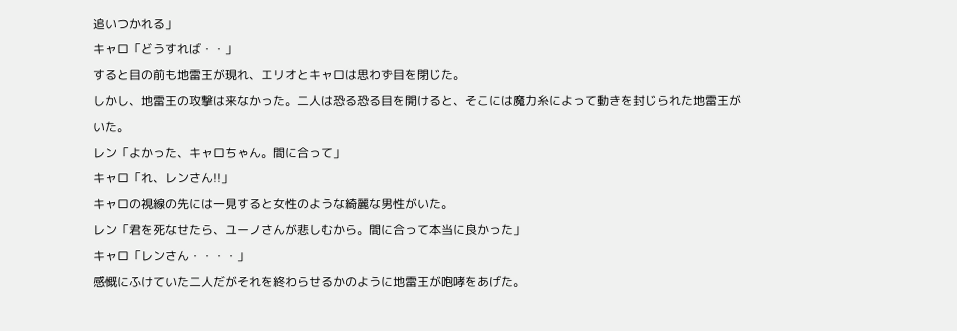追いつかれる」
キャロ「どうすれば・・」
すると目の前も地雷王が現れ、エリオとキャロは思わず目を閉じた。
しかし、地雷王の攻撃は来なかった。二人は恐る恐る目を開けると、そこには魔力糸によって動きを封じられた地雷王がいた。
レン「よかった、キャロちゃん。間に合って」
キャロ「れ、レンさん!!」
キャロの視線の先には一見すると女性のような綺麗な男性がいた。
レン「君を死なせたら、ユーノさんが悲しむから。間に合って本当に良かった」
キャロ「レンさん・・・・」
感慨にふけていた二人だがそれを終わらせるかのように地雷王が咆哮をあげた。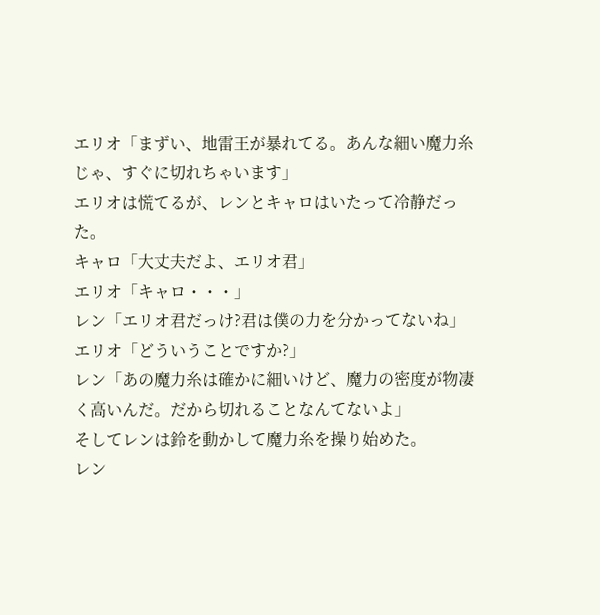エリオ「まずい、地雷王が暴れてる。あんな細い魔力糸じゃ、すぐに切れちゃいます」
エリオは慌てるが、レンとキャロはいたって冷静だった。
キャロ「大丈夫だよ、エリオ君」
エリオ「キャロ・・・」
レン「エリオ君だっけ?君は僕の力を分かってないね」
エリオ「どういうことですか?」
レン「あの魔力糸は確かに細いけど、魔力の密度が物凄く高いんだ。だから切れることなんてないよ」
そしてレンは鈴を動かして魔力糸を操り始めた。
レン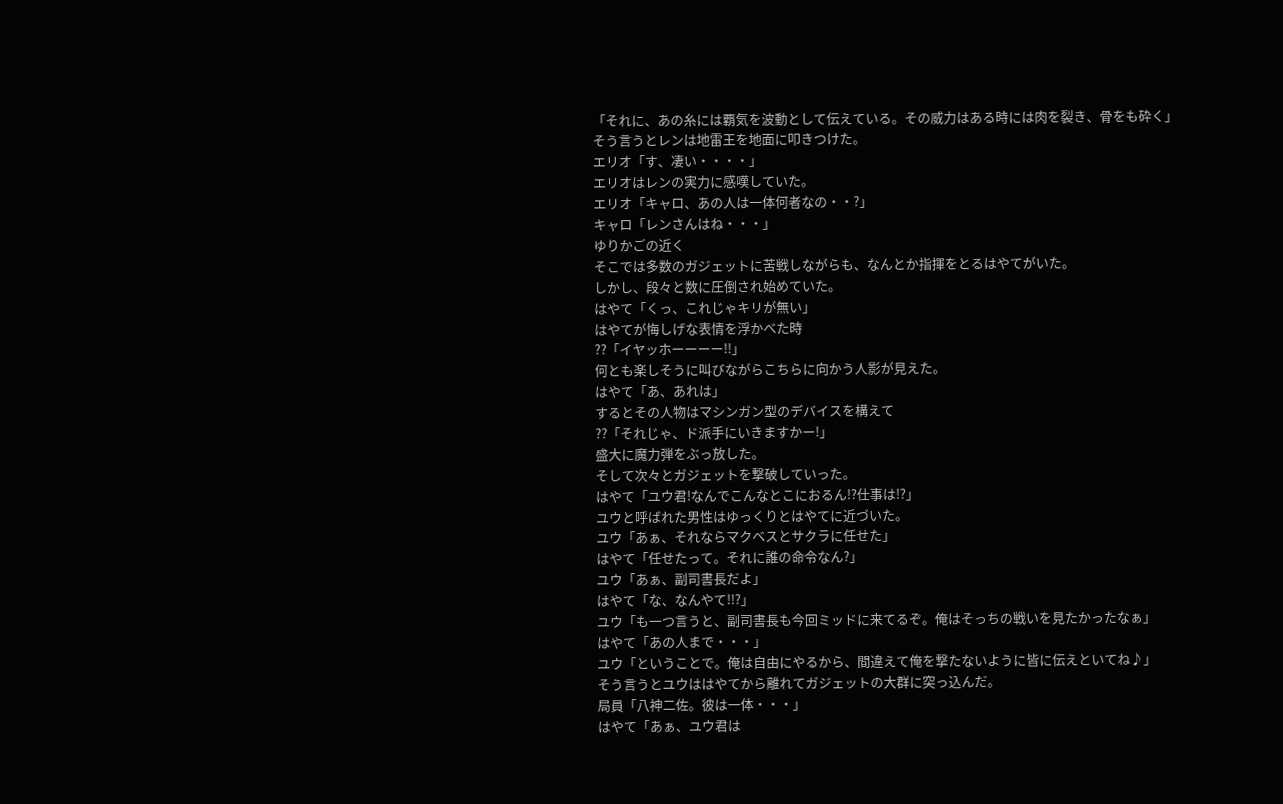「それに、あの糸には覇気を波動として伝えている。その威力はある時には肉を裂き、骨をも砕く」
そう言うとレンは地雷王を地面に叩きつけた。
エリオ「す、凄い・・・・」
エリオはレンの実力に感嘆していた。
エリオ「キャロ、あの人は一体何者なの・・?」
キャロ「レンさんはね・・・」
ゆりかごの近く
そこでは多数のガジェットに苦戦しながらも、なんとか指揮をとるはやてがいた。
しかし、段々と数に圧倒され始めていた。
はやて「くっ、これじゃキリが無い」
はやてが悔しげな表情を浮かべた時
??「イヤッホーーーー!!」
何とも楽しそうに叫びながらこちらに向かう人影が見えた。
はやて「あ、あれは」
するとその人物はマシンガン型のデバイスを構えて
??「それじゃ、ド派手にいきますかー!」
盛大に魔力弾をぶっ放した。
そして次々とガジェットを撃破していった。
はやて「ユウ君!なんでこんなとこにおるん!?仕事は!?」
ユウと呼ばれた男性はゆっくりとはやてに近づいた。
ユウ「あぁ、それならマクベスとサクラに任せた」
はやて「任せたって。それに誰の命令なん?」
ユウ「あぁ、副司書長だよ」
はやて「な、なんやて!!?」
ユウ「も一つ言うと、副司書長も今回ミッドに来てるぞ。俺はそっちの戦いを見たかったなぁ」
はやて「あの人まで・・・」
ユウ「ということで。俺は自由にやるから、間違えて俺を撃たないように皆に伝えといてね♪」
そう言うとユウははやてから離れてガジェットの大群に突っ込んだ。
局員「八神二佐。彼は一体・・・」
はやて「あぁ、ユウ君は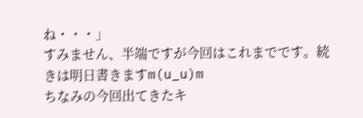ね・・・」
すみません、半端ですが今回はこれまでです。続きは明日書きますm(u_u)m
ちなみの今回出てきたキ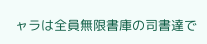ャラは全員無限書庫の司書達で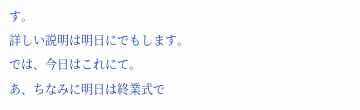す。
詳しい説明は明日にでもします。
では、今日はこれにて。
あ、ちなみに明日は終業式で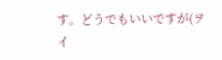す。どうでもいいですが(ヲイ